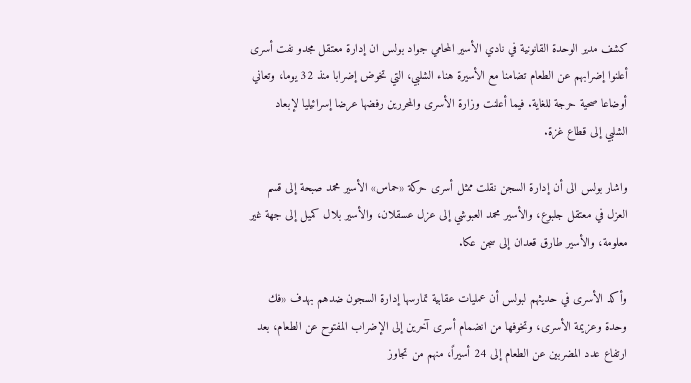كشف مدير الوحدة القانونية في نادي الأسير المحامي جواد بولس ان إدارة معتقل مجدو نفت أسرى أعلنوا إضرابهم عن الطعام تضامنا مع الأسيرة هناء الشلبي، التي تخوض إضرابا منذ 32 يوما، وتعاني أوضاعا صحية حرجة للغاية. فيما أعلنت وزارة الأسرى والمحررين رفضها عرضا إسرائيليا لإبعاد الشلبي إلى قطاع غزة.

واشار بولس الى أن إدارة السجن نقلت ممثل أسرى حركة «حماس» الأسير محمد صبحة إلى قسم العزل في معتقل جلبوع، والأسير محمد العبوشي إلى عزل عسقلان، والأسير بلال كميل إلى جهة غير معلومة، والأسير طارق قعدان إلى سجن عكا.

وأكد الأسرى في حديثهم لبولس أن عمليات عقابية تمارسها إدارة السجون ضدهم بهدف «فك وحدة وعزيمة الأسرى، وتخوفها من انضمام أسرى آخرين إلى الإضراب المفتوح عن الطعام، بعد ارتفاع عدد المضربين عن الطعام إلى 24 أسيراً، منهم من تجاوز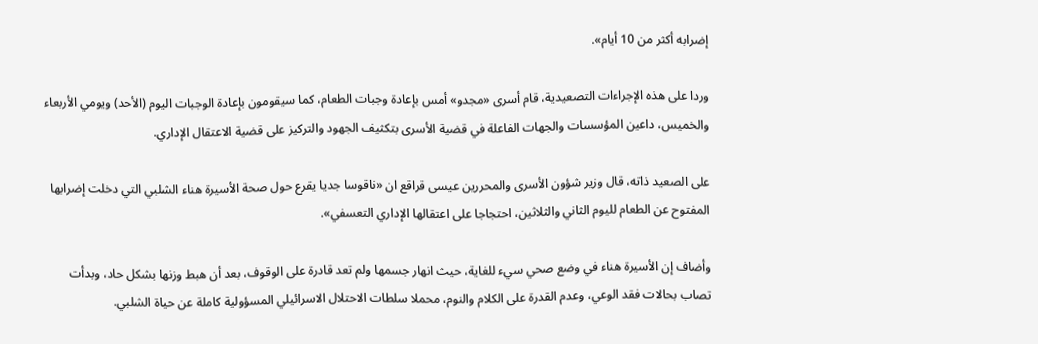إضرابه أكثر من 10 أيام».

وردا على هذه الإجراءات التصعيدية، قام أسرى «مجدو» أمس بإعادة وجبات الطعام، كما سيقومون بإعادة الوجبات اليوم (الأحد) ويومي الأربعاء والخميس، داعين المؤسسات والجهات الفاعلة في قضية الأسرى بتكثيف الجهود والتركيز على قضية الاعتقال الإداري.

على الصعيد ذاته، قال وزير شؤون الأسرى والمحررين عيسى قراقع ان «ناقوسا جديا يقرع حول صحة الأسيرة هناء الشلبي التي دخلت إضرابها المفتوح عن الطعام لليوم الثاني والثلاثين، احتجاجا على اعتقالها الإداري التعسفي».

وأضاف إن الأسيرة هناء في وضع صحي سيء للغاية، حيث انهار جسمها ولم تعد قادرة على الوقوف، بعد أن هبط وزنها بشكل حاد، وبدأت تصاب بحالات فقد الوعي، وعدم القدرة على الكلام والنوم، محملا سلطات الاحتلال الاسرائيلي المسؤولية كاملة عن حياة الشلبي.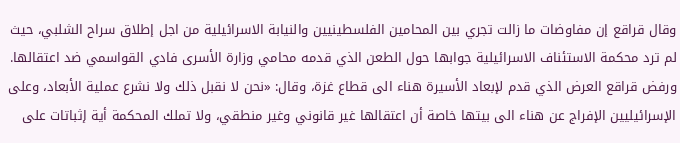وقال قراقع إن مفاوضات ما زالت تجري بين المحامين الفلسطينيين والنيابة الاسرائيلية من اجل إطلاق سراح الشلبي، حيث لم ترد محكمة الاستئناف الاسرائيلية جوابها حول الطعن الذي قدمه محامي وزارة الأسرى فادي القواسمي ضد اعتقالها. ورفض قراقع العرض الذي قدم لإبعاد الأسيرة هناء الى قطاع غزة، وقال: «نحن لا نقبل ذلك ولا نشرع عملية الأبعاد، وعلى الإسرائيليين الإفراج عن هناء الى بيتها خاصة أن اعتقالها غير قانوني وغير منطقي، ولا تملك المحكمة أية إثباتات على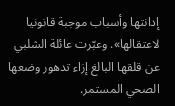إدانتها وأسباب موجبة قانونيا لاعتقالها». وعبّرت عائلة الشلبي عن قلقها البالغ إزاء تدهور وضعها الصحي المستمر.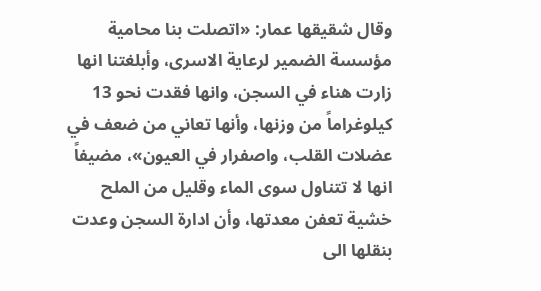وقال شقيقها عمار: «اتصلت بنا محامية مؤسسة الضمير لرعاية الاسرى، وأبلغتنا انها زارت هناء في السجن، وانها فقدت نحو 13 كيلوغراماً من وزنها، وأنها تعاني من ضعف في عضلات القلب، واصفرار في العيون»، مضيفاً انها لا تتناول سوى الماء وقليل من الملح خشية تعفن معدتها، وأن ادارة السجن وعدت بنقلها الى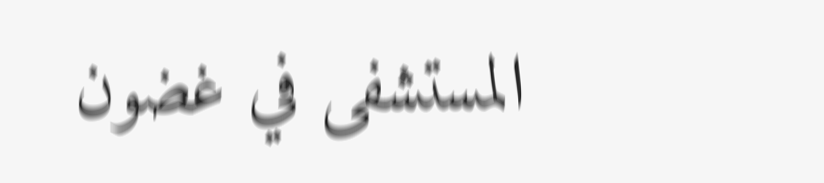المستشفى في غضون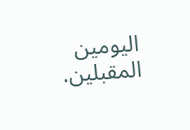اليومين المقبلين.